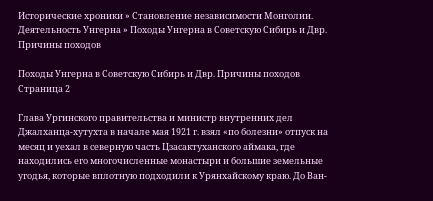Исторические хроники » Становление независимости Монголии. Деятельность Унгерна » Походы Унгерна в Советскую Сибирь и Двр. Причины походов

Походы Унгерна в Советскую Сибирь и Двр. Причины походов
Страница 2

Глава Ургинского правительства и министр внутренних дел Джалханца-хутухта в начале мая 1921 г. взял «по болезни» отпуск на месяц и уехал в северную часть Цзасактуханского аймака, где находились его многочисленные монастыри и большие земельные угодья, которые вплотную подходили к Урянхайскому краю. До Ван-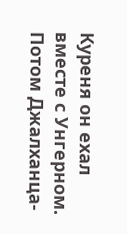Куреня он ехал вместе с Унгерном. Потом Джалханца-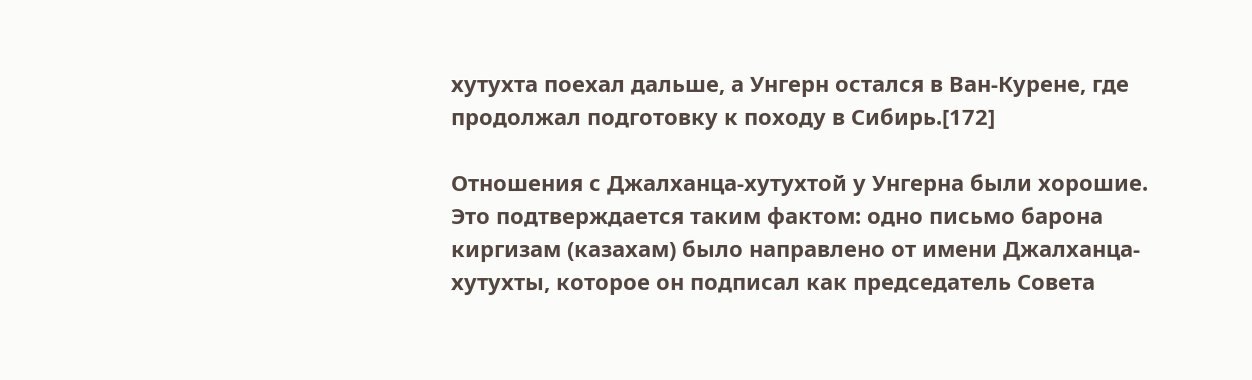хутухта поехал дальше, а Унгерн остался в Ван-Курене, где продолжал подготовку к походу в Сибирь.[172]

Отношения с Джалханца-хутухтой у Унгерна были хорошие. Это подтверждается таким фактом: одно письмо барона киргизам (казахам) было направлено от имени Джалханца-хутухты, которое он подписал как председатель Совета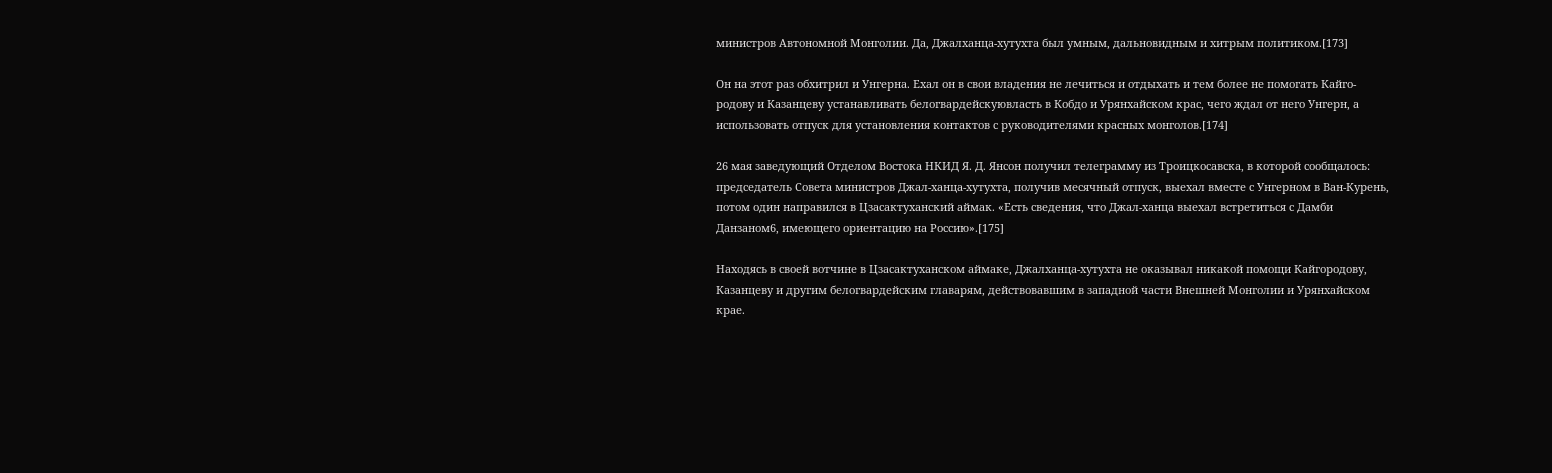министров Автономной Монголии. Да, Джалханца-хутухта был умным, дальновидным и хитрым политиком.[173]

Он на этот раз обхитрил и Унгерна. Ехал он в свои владения не лечиться и отдыхать и тем более не помогать Кайго-родову и Казанцеву устанавливать белогвардейскуювласть в Кобдо и Урянхайском крас, чего ждал от него Унгерн, а использовать отпуск для установления контактов с руководителями красных монголов.[174]

26 мая заведующий Отделом Востока НКИД Я. Д. Янсон получил телеграмму из Троицкосавска, в которой сообщалось: председатель Совета министров Джал-ханца-хутухта, получив месячный отпуск, выехал вместе с Унгерном в Ван-Курень, потом один направился в Цзасактуханский аймак. «Есть сведения, что Джал-ханца выехал встретиться с Дамби Данзаном6, имеющего ориентацию на Россию».[175]

Находясь в своей вотчине в Цзасактуханском аймаке, Джалханца-хутухта не оказывал никакой помощи Кайгородову, Казанцеву и другим белогвардейским главарям, действовавшим в западной части Внешней Монголии и Урянхайском крае.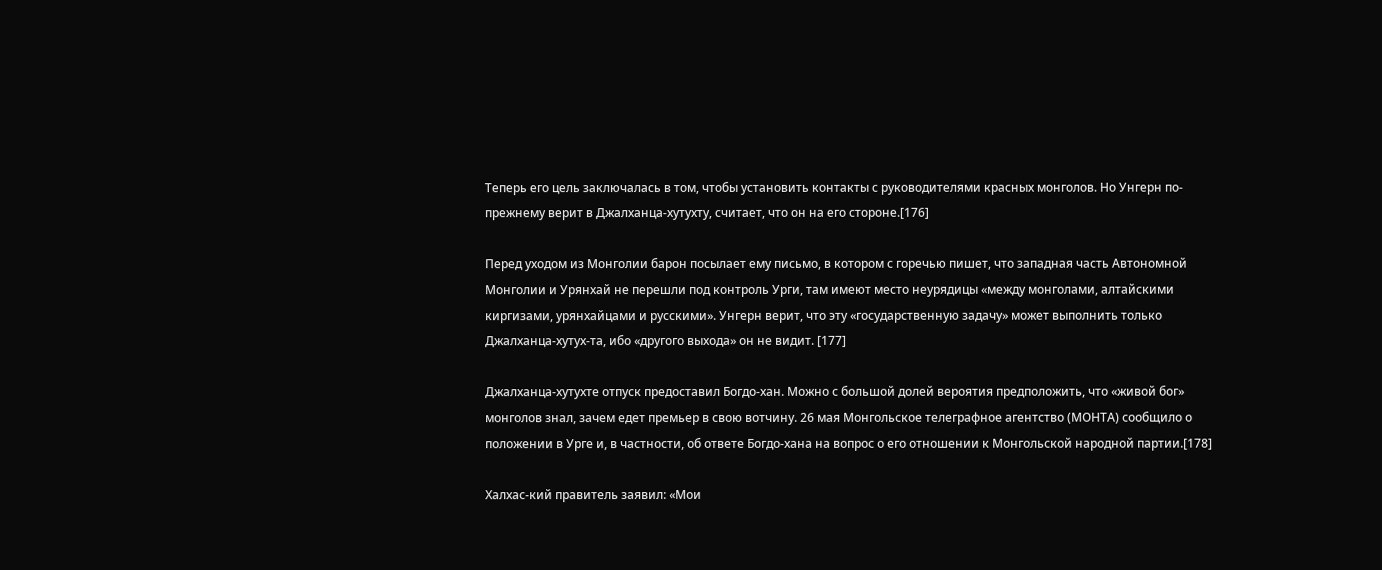Теперь его цель заключалась в том, чтобы установить контакты с руководителями красных монголов. Но Унгерн по-прежнему верит в Джалханца-хутухту, считает, что он на его стороне.[176]

Перед уходом из Монголии барон посылает ему письмо, в котором с горечью пишет, что западная часть Автономной Монголии и Урянхай не перешли под контроль Урги, там имеют место неурядицы «между монголами, алтайскими киргизами, урянхайцами и русскими». Унгерн верит, что эту «государственную задачу» может выполнить только Джалханца-хутух-та, ибо «другого выхода» он не видит. [177]

Джалханца-хутухте отпуск предоставил Богдо-хан. Можно с большой долей вероятия предположить, что «живой бог» монголов знал, зачем едет премьер в свою вотчину. 26 мая Монгольское телеграфное агентство (МОНТА) сообщило о положении в Урге и, в частности, об ответе Богдо-хана на вопрос о его отношении к Монгольской народной партии.[178]

Халхас-кий правитель заявил: «Мои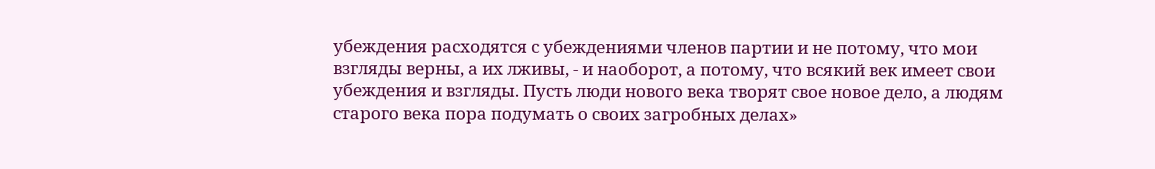убеждения расходятся с убеждениями членов партии и не потому, что мои взгляды верны, а их лживы, - и наоборот, а потому, что всякий век имеет свои убеждения и взгляды. Пусть люди нового века творят свое новое дело, а людям старого века пора подумать о своих загробных делах»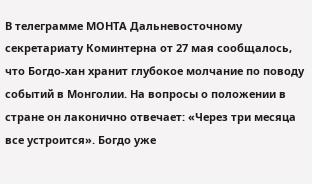В телеграмме МОНТА Дальневосточному секретариату Коминтерна от 27 мая сообщалось, что Богдо-хан хранит глубокое молчание по поводу событий в Монголии. На вопросы о положении в стране он лаконично отвечает: «Через три месяца все устроится». Богдо уже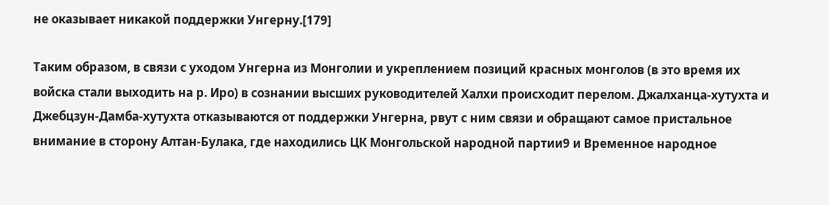не оказывает никакой поддержки Унгерну.[179]

Таким образом, в связи с уходом Унгерна из Монголии и укреплением позиций красных монголов (в это время их войска стали выходить на р. Иро) в сознании высших руководителей Халхи происходит перелом. Джалханца-хутухта и Джебцзун-Дамба-хутухта отказываются от поддержки Унгерна, рвут с ним связи и обращают самое пристальное внимание в сторону Алтан-Булака, где находились ЦК Монгольской народной партии9 и Временное народное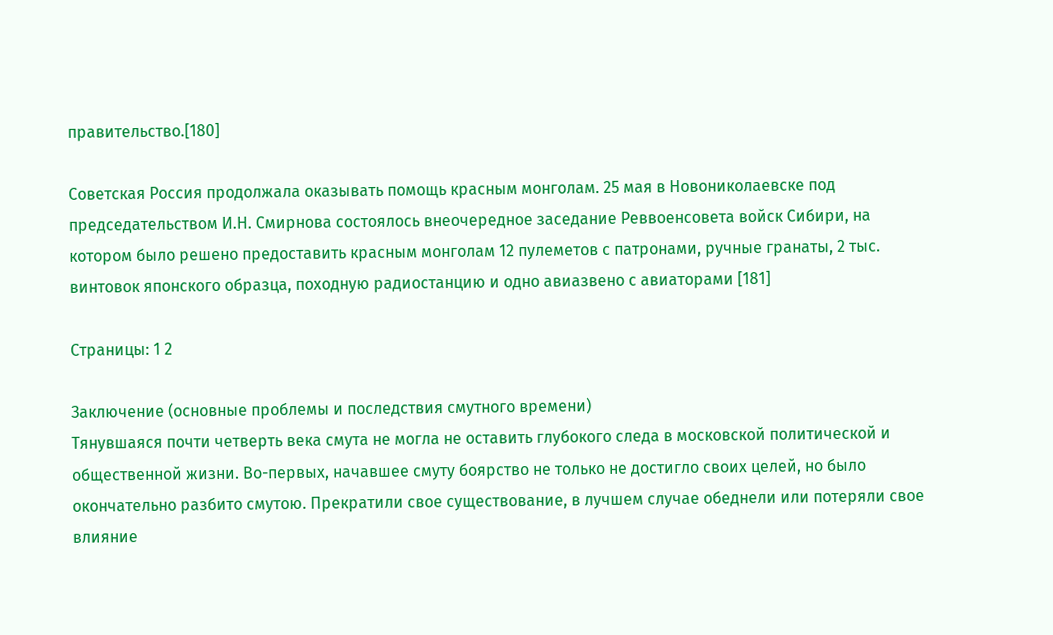правительство.[180]

Советская Россия продолжала оказывать помощь красным монголам. 25 мая в Новониколаевске под председательством И.Н. Смирнова состоялось внеочередное заседание Реввоенсовета войск Сибири, на котором было решено предоставить красным монголам 12 пулеметов с патронами, ручные гранаты, 2 тыс. винтовок японского образца, походную радиостанцию и одно авиазвено с авиаторами [181]

Страницы: 1 2

Заключение (основные проблемы и последствия смутного времени)
Тянувшаяся почти четверть века смута не могла не оставить глубокого следа в московской политической и общественной жизни. Во-первых, начавшее смуту боярство не только не достигло своих целей, но было окончательно разбито смутою. Прекратили свое существование, в лучшем случае обеднели или потеряли свое влияние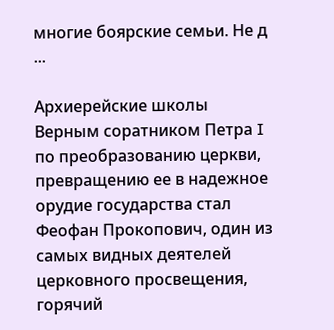многие боярские семьи. Не д ...

Архиерейские школы
Верным соратником Петра I по преобразованию церкви, превращению ее в надежное орудие государства стал Феофан Прокопович, один из самых видных деятелей церковного просвещения, горячий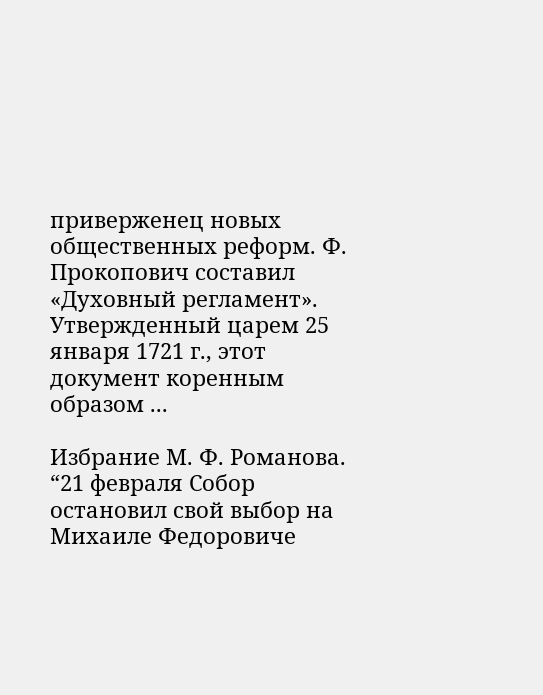приверженец новых общественных реформ. Ф. Прокопович составил «Духовный регламент». Утвержденный царем 25 января 1721 г., этот документ коренным образом ...

Избрание М. Ф. Романова.
“21 февраля Собор остановил свой выбор на Михаиле Федоровиче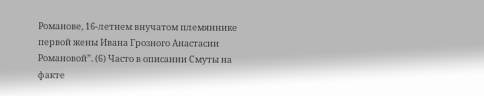Романове, 16-летнем внучатом племяннике первой жены Ивана Грозного Анастасии Романовой”. (6) Часто в описании Смуты на факте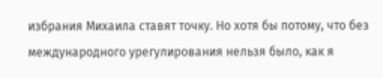избрания Михаила ставят точку. Но хотя бы потому, что без международного урегулирования нельзя было, как я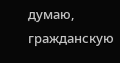думаю, гражданскую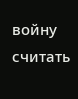войну считать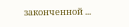законченной ...